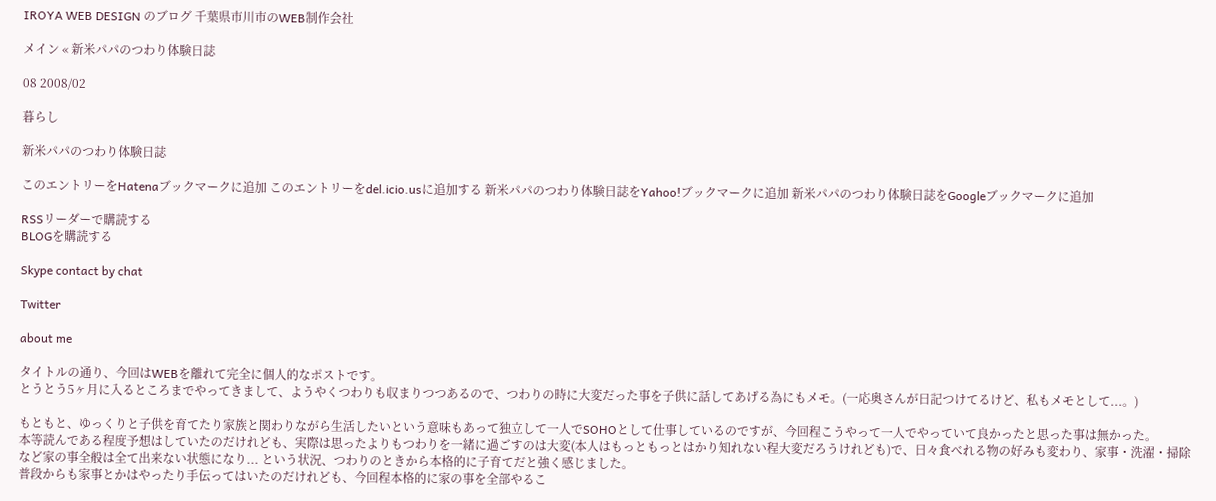IROYA WEB DESIGN のブログ 千葉県市川市のWEB制作会社

メイン « 新米パパのつわり体験日誌

08 2008/02

暮らし

新米パパのつわり体験日誌

このエントリーをHatenaブックマークに追加 このエントリーをdel.icio.usに追加する 新米パパのつわり体験日誌をYahoo!ブックマークに追加 新米パパのつわり体験日誌をGoogleブックマークに追加

RSSリーダーで購読する
BLOGを購読する

Skype contact by chat

Twitter

about me

タイトルの通り、今回はWEBを離れて完全に個人的なポストです。
とうとう5ヶ月に入るところまでやってきまして、ようやくつわりも収まりつつあるので、つわりの時に大変だった事を子供に話してあげる為にもメモ。(一応奥さんが日記つけてるけど、私もメモとして...。)

もともと、ゆっくりと子供を育てたり家族と関わりながら生活したいという意味もあって独立して一人でSOHOとして仕事しているのですが、今回程こうやって一人でやっていて良かったと思った事は無かった。
本等読んである程度予想はしていたのだけれども、実際は思ったよりもつわりを一緒に過ごすのは大変(本人はもっともっとはかり知れない程大変だろうけれども)で、日々食べれる物の好みも変わり、家事・洗濯・掃除など家の事全般は全て出来ない状態になり... という状況、つわりのときから本格的に子育てだと強く感じました。
普段からも家事とかはやったり手伝ってはいたのだけれども、今回程本格的に家の事を全部やるこ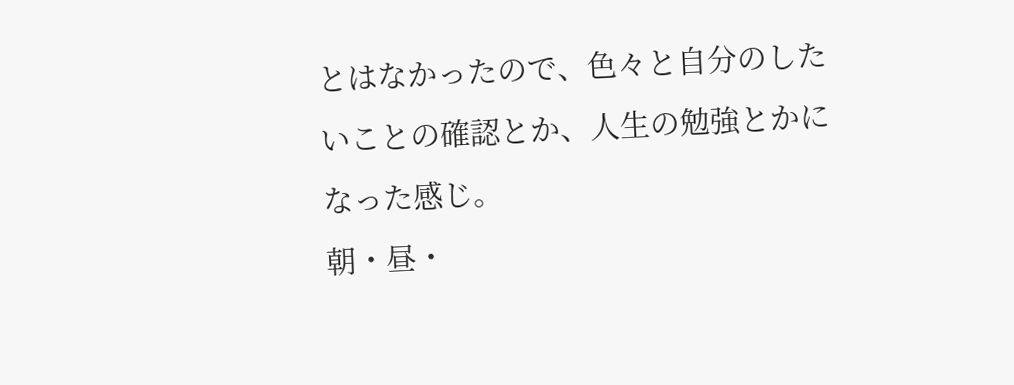とはなかったので、色々と自分のしたいことの確認とか、人生の勉強とかになった感じ。
朝・昼・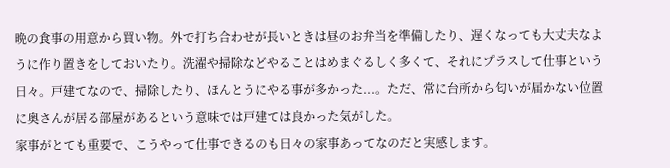晩の食事の用意から買い物。外で打ち合わせが長いときは昼のお弁当を準備したり、遅くなっても大丈夫なように作り置きをしておいたり。洗濯や掃除などやることはめまぐるしく多くて、それにプラスして仕事という日々。戸建てなので、掃除したり、ほんとうにやる事が多かった...。ただ、常に台所から匂いが届かない位置に奥さんが居る部屋があるという意味では戸建ては良かった気がした。
家事がとても重要で、こうやって仕事できるのも日々の家事あってなのだと実感します。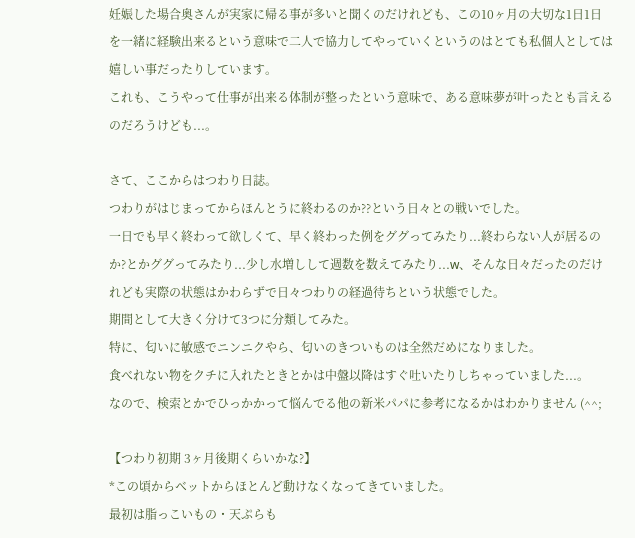妊娠した場合奥さんが実家に帰る事が多いと聞くのだけれども、この10ヶ月の大切な1日1日を一緒に経験出来るという意味で二人で協力してやっていくというのはとても私個人としては嬉しい事だったりしています。
これも、こうやって仕事が出来る体制が整ったという意味で、ある意味夢が叶ったとも言えるのだろうけども...。

さて、ここからはつわり日誌。
つわりがはじまってからほんとうに終わるのか??という日々との戦いでした。
一日でも早く終わって欲しくて、早く終わった例をググってみたり...終わらない人が居るのか?とかググってみたり...少し水増しして週数を数えてみたり...w、そんな日々だったのだけれども実際の状態はかわらずで日々つわりの経過待ちという状態でした。
期間として大きく分けて3つに分類してみた。
特に、匂いに敏感でニンニクやら、匂いのきついものは全然だめになりました。
食べれない物をクチに入れたときとかは中盤以降はすぐ吐いたりしちゃっていました...。
なので、検索とかでひっかかって悩んでる他の新米パパに参考になるかはわかりません (^^;

【つわり初期 3ヶ月後期くらいかな?】
*この頃からベットからほとんど動けなくなってきていました。
最初は脂っこいもの・天ぷらも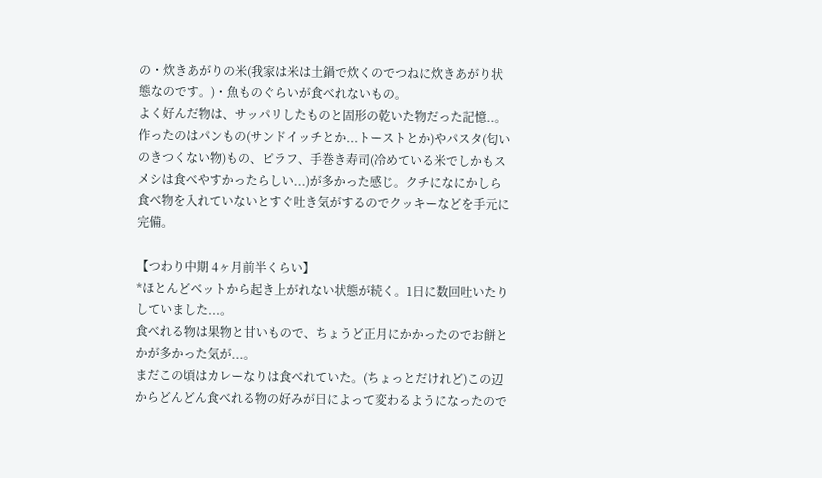の・炊きあがりの米(我家は米は土鍋で炊くのでつねに炊きあがり状態なのです。)・魚ものぐらいが食べれないもの。
よく好んだ物は、サッパリしたものと固形の乾いた物だった記憶..。
作ったのはパンもの(サンドイッチとか...トーストとか)やパスタ(匂いのきつくない物)もの、ピラフ、手巻き寿司(冷めている米でしかもスメシは食べやすかったらしい...)が多かった感じ。クチになにかしら食べ物を入れていないとすぐ吐き気がするのでクッキーなどを手元に完備。

【つわり中期 4ヶ月前半くらい】
*ほとんどベットから起き上がれない状態が続く。1日に数回吐いたりしていました...。
食べれる物は果物と甘いもので、ちょうど正月にかかったのでお餅とかが多かった気が...。
まだこの頃はカレーなりは食べれていた。(ちょっとだけれど)この辺からどんどん食べれる物の好みが日によって変わるようになったので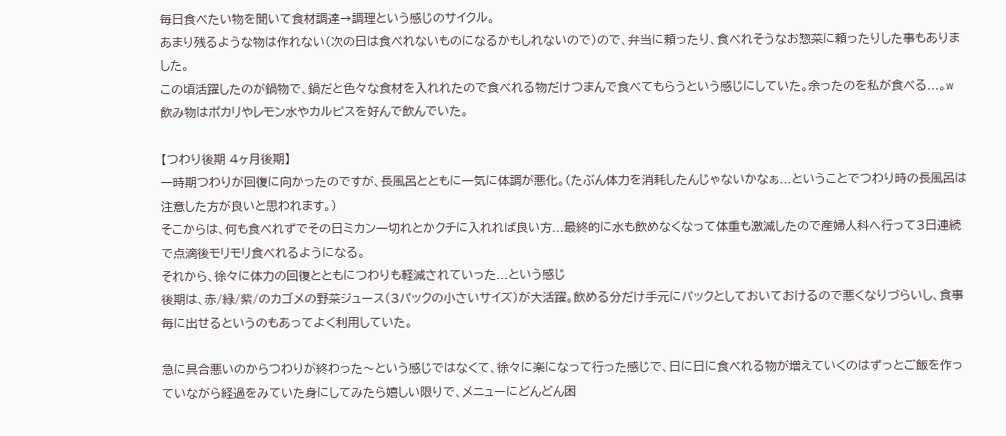毎日食べたい物を聞いて食材調達→調理という感じのサイクル。
あまり残るような物は作れない(次の日は食べれないものになるかもしれないので)ので、弁当に頼ったり、食べれそうなお惣菜に頼ったりした事もありました。
この頃活躍したのが鍋物で、鍋だと色々な食材を入れれたので食べれる物だけつまんで食べてもらうという感じにしていた。余ったのを私が食べる...。w 飲み物はポカリやレモン水やカルピスを好んで飲んでいた。

【つわり後期 4ヶ月後期】
一時期つわりが回復に向かったのですが、長風呂とともに一気に体調が悪化。(たぶん体力を消耗したんじゃないかなぁ...ということでつわり時の長風呂は注意した方が良いと思われます。)
そこからは、何も食べれずでその日ミカン一切れとかクチに入れれば良い方...最終的に水も飲めなくなって体重も激減したので産婦人科へ行って3日連続で点滴後モリモリ食べれるようになる。
それから、徐々に体力の回復とともにつわりも軽減されていった...という感じ
後期は、赤/緑/紫/のカゴメの野菜ジュース(3パックの小さいサイズ)が大活躍。飲める分だけ手元にパックとしておいておけるので悪くなりづらいし、食事毎に出せるというのもあってよく利用していた。

急に具合悪いのからつわりが終わった〜という感じではなくて、徐々に楽になって行った感じで、日に日に食べれる物が増えていくのはずっとご飯を作っていながら経過をみていた身にしてみたら嬉しい限りで、メニューにどんどん困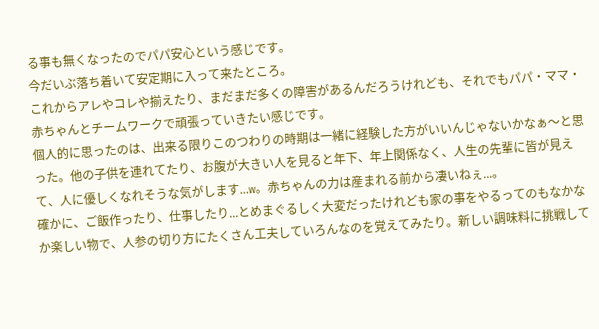る事も無くなったのでパパ安心という感じです。
今だいぶ落ち着いて安定期に入って来たところ。
これからアレやコレや揃えたり、まだまだ多くの障害があるんだろうけれども、それでもパパ・ママ・赤ちゃんとチームワークで頑張っていきたい感じです。
個人的に思ったのは、出来る限りこのつわりの時期は一緒に経験した方がいいんじゃないかなぁ〜と思った。他の子供を連れてたり、お腹が大きい人を見ると年下、年上関係なく、人生の先輩に皆が見えて、人に優しくなれそうな気がします...w。赤ちゃんの力は産まれる前から凄いねぇ...。
確かに、ご飯作ったり、仕事したり...とめまぐるしく大変だったけれども家の事をやるってのもなかなか楽しい物で、人参の切り方にたくさん工夫していろんなのを覚えてみたり。新しい調味料に挑戦して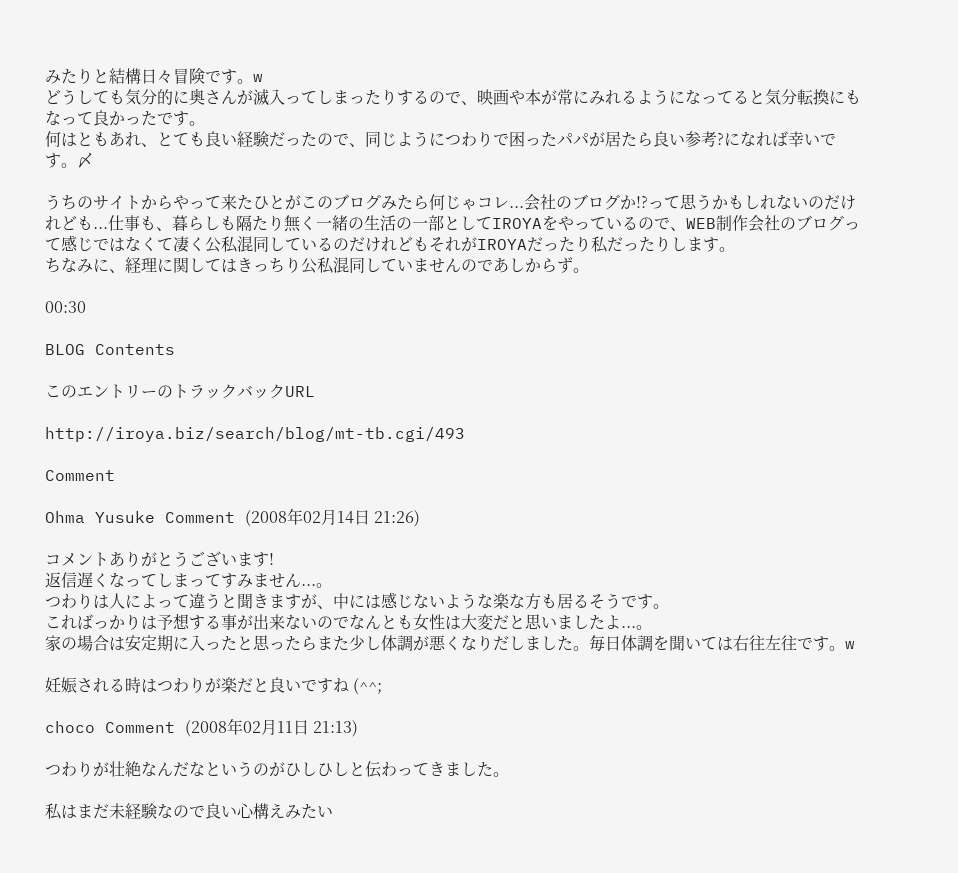みたりと結構日々冒険です。w
どうしても気分的に奥さんが滅入ってしまったりするので、映画や本が常にみれるようになってると気分転換にもなって良かったです。
何はともあれ、とても良い経験だったので、同じようにつわりで困ったパパが居たら良い参考?になれば幸いです。〆

うちのサイトからやって来たひとがこのブログみたら何じゃコレ...会社のブログか!?って思うかもしれないのだけれども...仕事も、暮らしも隔たり無く一緒の生活の一部としてIROYAをやっているので、WEB制作会社のブログって感じではなくて凄く公私混同しているのだけれどもそれがIROYAだったり私だったりします。
ちなみに、経理に関してはきっちり公私混同していませんのであしからず。

00:30

BLOG Contents

このエントリーのトラックバックURL

http://iroya.biz/search/blog/mt-tb.cgi/493

Comment

Ohma Yusuke Comment (2008年02月14日 21:26)

コメントありがとうございます!
返信遅くなってしまってすみません...。
つわりは人によって違うと聞きますが、中には感じないような楽な方も居るそうです。
こればっかりは予想する事が出来ないのでなんとも女性は大変だと思いましたよ...。
家の場合は安定期に入ったと思ったらまた少し体調が悪くなりだしました。毎日体調を聞いては右往左往です。w

妊娠される時はつわりが楽だと良いですね (^^;

choco Comment (2008年02月11日 21:13)

つわりが壮絶なんだなというのがひしひしと伝わってきました。

私はまだ未経験なので良い心構えみたい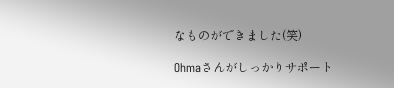なものができました(笑)

Ohmaさんがしっかりサポート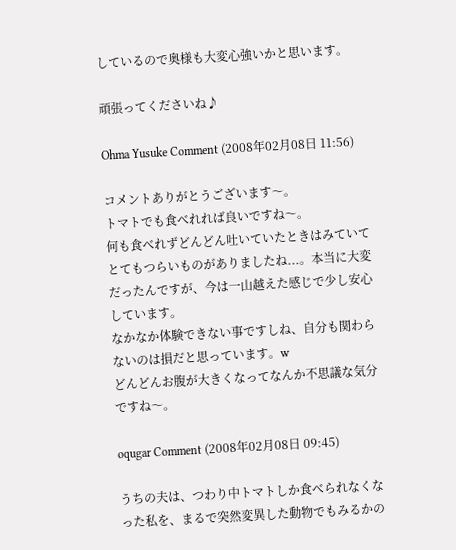しているので奥様も大変心強いかと思います。

頑張ってくださいね♪

Ohma Yusuke Comment (2008年02月08日 11:56)

コメントありがとうございます〜。
トマトでも食べれれば良いですね〜。
何も食べれずどんどん吐いていたときはみていてとてもつらいものがありましたね...。本当に大変だったんですが、今は一山越えた感じで少し安心しています。
なかなか体験できない事ですしね、自分も関わらないのは損だと思っています。w
どんどんお腹が大きくなってなんか不思議な気分ですね〜。

oqugar Comment (2008年02月08日 09:45)

うちの夫は、つわり中トマトしか食べられなくなった私を、まるで突然変異した動物でもみるかの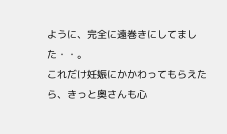ように、完全に遠巻きにしてました・・。
これだけ妊娠にかかわってもらえたら、きっと奥さんも心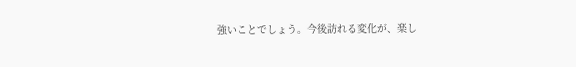強いことでしょう。今後訪れる変化が、楽し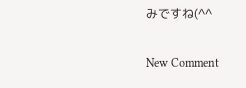みですね(^^

New Comment